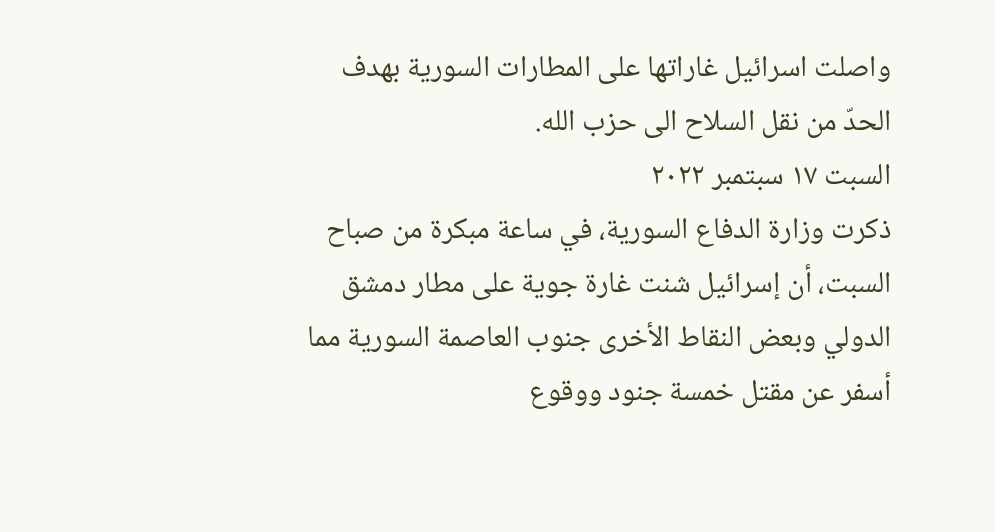واصلت اسرائيل غاراتها على المطارات السورية بهدف الحدّ من نقل السلاح الى حزب الله.
السبت ١٧ سبتمبر ٢٠٢٢
ذكرت وزارة الدفاع السورية، في ساعة مبكرة من صباح السبت، أن إسرائيل شنت غارة جوية على مطار دمشق الدولي وبعض النقاط الأخرى جنوب العاصمة السورية مما أسفر عن مقتل خمسة جنود ووقوع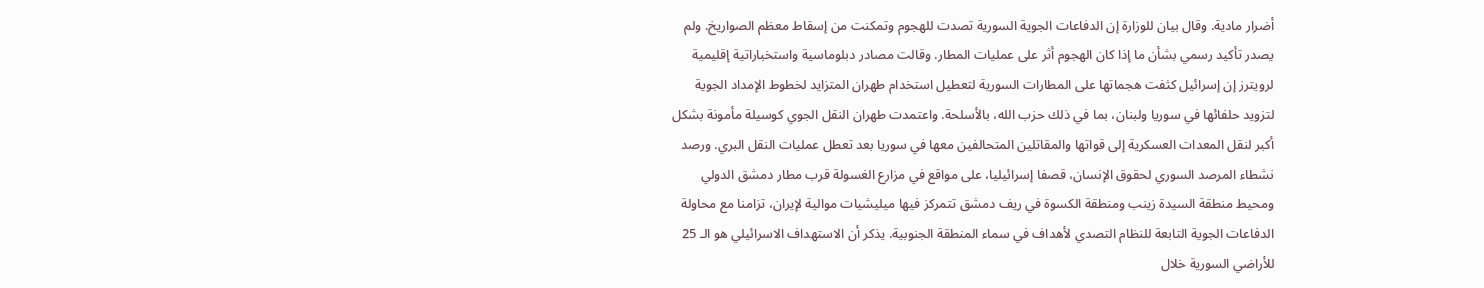أضرار مادية. وقال بيان للوزارة إن الدفاعات الجوية السورية تصدت للهجوم وتمكنت من إسقاط معظم الصواريخ. ولم يصدر تأكيد رسمي بشأن ما إذا كان الهجوم أثر على عمليات المطار. وقالت مصادر دبلوماسية واستخباراتية إقليمية لرويترز إن إسرائيل كثفت هجماتها على المطارات السورية لتعطيل استخدام طهران المتزايد لخطوط الإمداد الجوية لتزويد حلفائها في سوريا ولبنان، بما في ذلك حزب الله، بالأسلحة. واعتمدت طهران النقل الجوي كوسيلة مأمونة بشكل أكبر لنقل المعدات العسكرية إلى قواتها والمقاتلين المتحالفين معها في سوريا بعد تعطل عمليات النقل البري. ورصد نشطاء المرصد السوري لحقوق الإنسان، قصفا إسرائيليا، على مواقع في مزارع الغسولة قرب مطار دمشق الدولي ومحيط منطقة السيدة زينب ومنطقة الكسوة في ريف دمشق تتمركز فيها ميليشيات موالية لإيران، تزامنا مع محاولة الدفاعات الجوية التابعة للنظام التصدي لأهداف في سماء المنطقة الجنوبية. يذكر أن الاستهداف الاسرائيلي هو الـ 25 للأراضي السورية خلال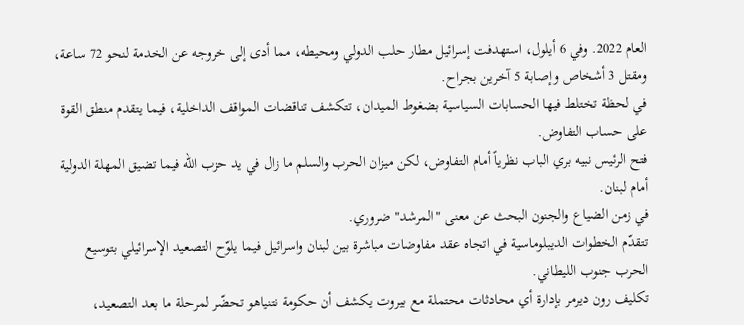العام 2022. وفي 6 أيلول، استهدفت إسرائيل مطار حلب الدولي ومحيطه، مما أدى إلى خروجه عن الخدمة لنحو 72 ساعة، ومقتل 3 أشخاص وإصابة 5 آخرين بجراح.
في لحظة تختلط فيها الحسابات السياسية بضغوط الميدان، تتكشف تناقضات المواقف الداخلية، فيما يتقدم منطق القوة على حساب التفاوض.
فتح الرئيس نبيه بري الباب نظرياً أمام التفاوض، لكن ميزان الحرب والسلم ما زال في يد حزب الله فيما تضيق المهلة الدولية أمام لبنان.
في زمن الضياع والجنون البحث عن معنى "المرشد" ضروري.
تتقدّم الخطوات الديبلوماسية في اتجاه عقد مفاوضات مباشرة بين لبنان واسرائيل فيما يلوّح التصعيد الإسرائيلي بتوسيع الحرب جنوب الليطاني.
تكليف رون ديرمر بإدارة أي محادثات محتملة مع بيروت يكشف أن حكومة نتنياهو تحضّر لمرحلة ما بعد التصعيد،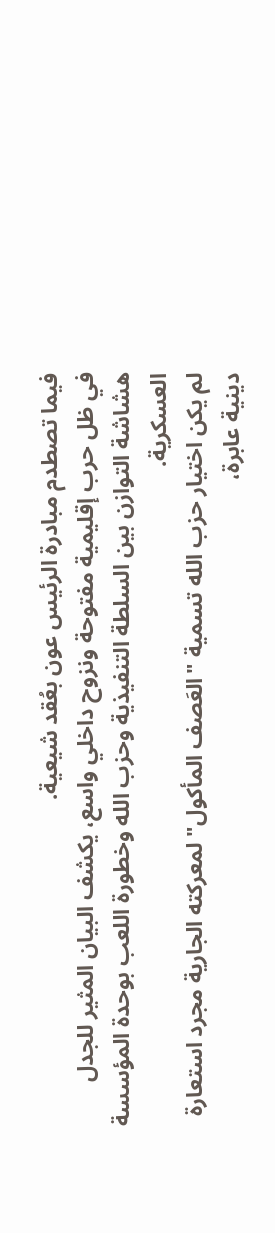فيما تصطدم مبادرة الرئيس عون بعُقد شيعية.
في ظل حرب إقليمية مفتوحة ونزوح داخلي واسع، يكشف البيان المثير للجدل هشاشة التوازن بين السلطة التنفيذية وحزب الله وخطورة اللعب بوحدة المؤسسة العسكرية.
لم يكن اختيار حزب الله تسمية "العَصف المأكول" لمعركته الجارية مجرد استعارة دينية عابرة،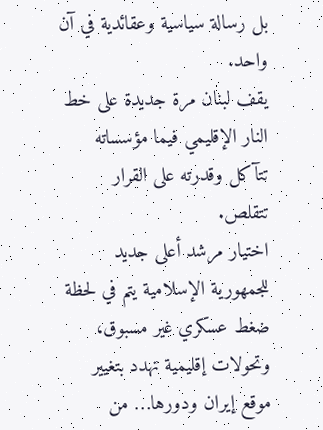بل رسالة سياسية وعقائدية في آن واحد.
يقف لبنان مرة جديدة على خط النار الإقليمي فيما مؤسساته تتآكل وقدرته على القرار تتقلص.
اختيار مرشد أعلى جديد للجمهورية الإسلامية يتم في لحظة ضغط عسكري غير مسبوق، وتحولات إقليمية تهدد بتغيير موقع إيران ودورها… من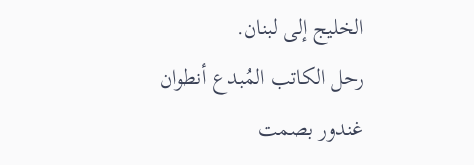الخليج إلى لبنان.
رحل الكاتب المُبدع أنطوان غندور بصمت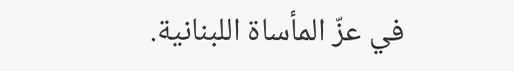في عزّ المأساة اللبنانية.